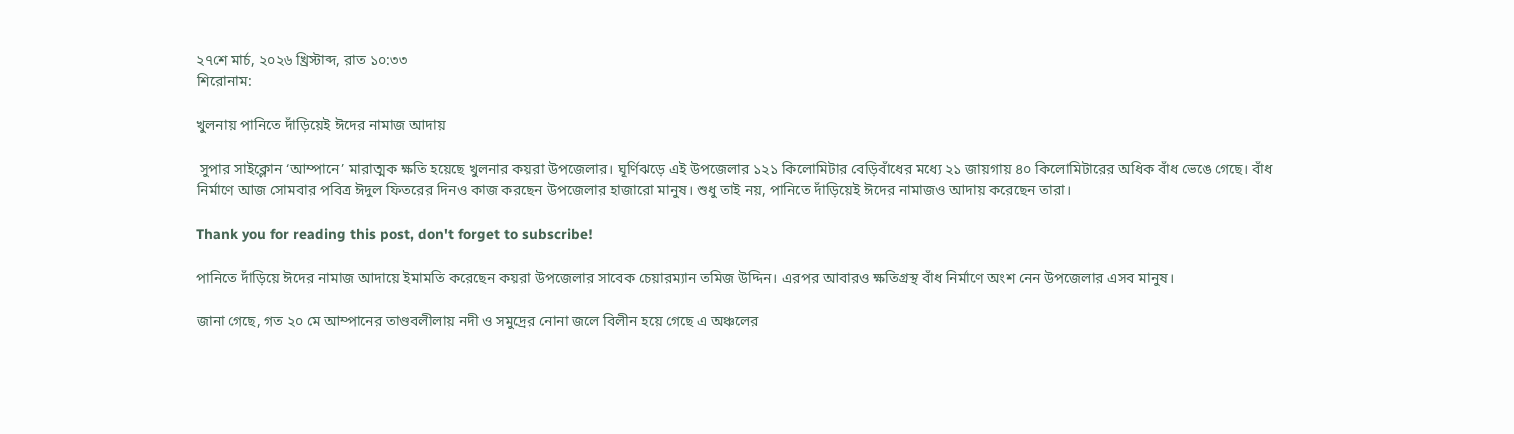২৭শে মার্চ, ২০২৬ খ্রিস্টাব্দ, রাত ১০:৩৩
শিরোনাম:

খুলনায় পানিতে দাঁড়িয়েই ঈদের নামাজ আদায়

 সুপার সাইক্লোন ‘আম্পানে’ মারাত্মক ক্ষতি হয়েছে খুলনার কয়রা উপজেলার। ঘূর্ণিঝড়ে এই উপজেলার ১২১ কিলোমিটার বেড়িবাঁধের মধ্যে ২১ জায়গায় ৪০ কিলোমিটারের অধিক বাঁধ ভেঙে গেছে। বাঁধ নির্মাণে আজ সোমবার পবিত্র ঈদুল ফিতরের দিনও কাজ করছেন উপজেলার হাজারো মানুষ। শুধু তাই নয়, পানিতে দাঁড়িয়েই ঈদের নামাজও আদায় করেছেন তারা।

Thank you for reading this post, don't forget to subscribe!

পানিতে দাঁড়িয়ে ঈদের নামাজ আদায়ে ইমামতি করেছেন কয়রা উপজেলার সাবেক চেয়ারম্যান তমিজ উদ্দিন। এরপর আবারও ক্ষতিগ্রস্থ বাঁধ নির্মাণে অংশ নেন উপজেলার এসব মানুষ।

জানা গেছে, গত ২০ মে আম্পানের তাণ্ডবলীলায় নদী ও সমুদ্রের নোনা জলে বিলীন হয়ে গেছে এ অঞ্চলের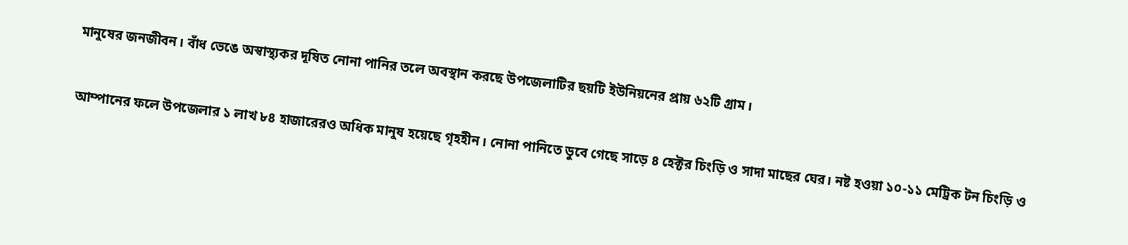মানুষের জনজীবন। বাঁধ ভেঙে অস্বাস্থ্যকর দূষিত নোনা পানির তলে অবস্থান করছে উপজেলাটির ছয়টি ইউনিয়নের প্রায় ৬২টি গ্রাম।

আম্পানের ফলে উপজেলার ১ লাখ ৮৪ হাজারেরও অধিক মানুষ হয়েছে গৃহহীন। নোনা পানিতে ডুবে গেছে সাড়ে ৪ হেক্টর চিংড়ি ও সাদা মাছের ঘের। নষ্ট হওয়া ১০-১১ মেট্রিক টন চিংড়ি ও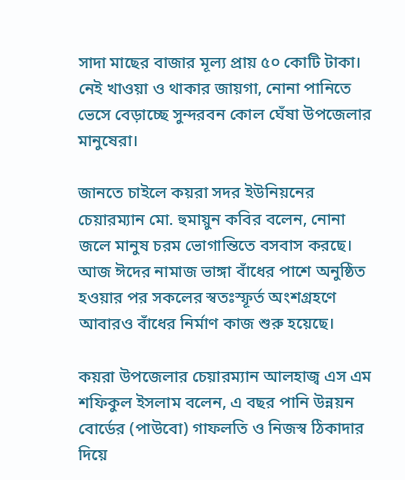সাদা মাছের বাজার মূল্য প্রায় ৫০ কোটি টাকা। নেই খাওয়া ও থাকার জায়গা, নোনা পানিতে ভেসে বেড়াচ্ছে সুন্দরবন কোল ঘেঁষা উপজেলার মানুষেরা।

জানতে চাইলে কয়রা সদর ইউনিয়নের চেয়ারম্যান মো. হুমায়ুন কবির বলেন, নোনা জলে মানুষ চরম ভোগান্তিতে বসবাস করছে। আজ ঈদের নামাজ ভাঙ্গা বাঁধের পাশে অনুষ্ঠিত হওয়ার পর সকলের স্বতঃস্ফূর্ত অংশগ্রহণে আবারও বাঁধের নির্মাণ কাজ শুরু হয়েছে।

কয়রা উপজেলার চেয়ারম্যান আলহাজ্ব এস এম শফিকুল ইসলাম বলেন, এ বছর পানি উন্নয়ন বোর্ডের (পাউবো) গাফলতি ও নিজস্ব ঠিকাদার দিয়ে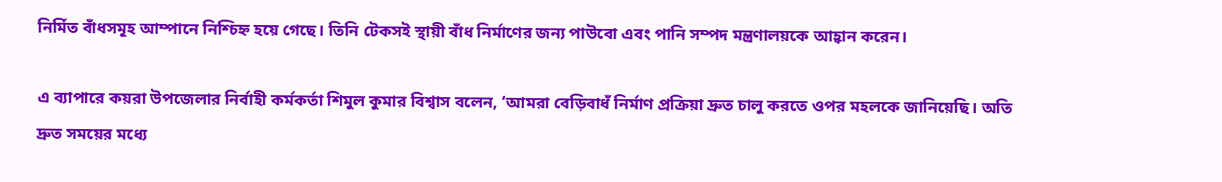নির্মিত বাঁধসমূহ আম্পানে নিশ্চিহ্ন হয়ে গেছে। তিনি টেকসই স্থায়ী বাঁধ নির্মাণের জন্য পাউবো এবং পানি সম্পদ মন্ত্রণালয়কে আহ্বান করেন।

এ ব্যাপারে কয়রা উপজেলার নির্বাহী কর্মকর্তা শিমুল কুমার বিশ্বাস বলেন, ‘আমরা বেড়িবাধঁ নির্মাণ প্রক্রিয়া দ্রুত চালু করতে ওপর মহলকে জানিয়েছি। অতি দ্রুত সময়ের মধ্যে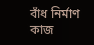বাঁধ নির্মাণ কাজ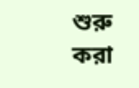শুরু করা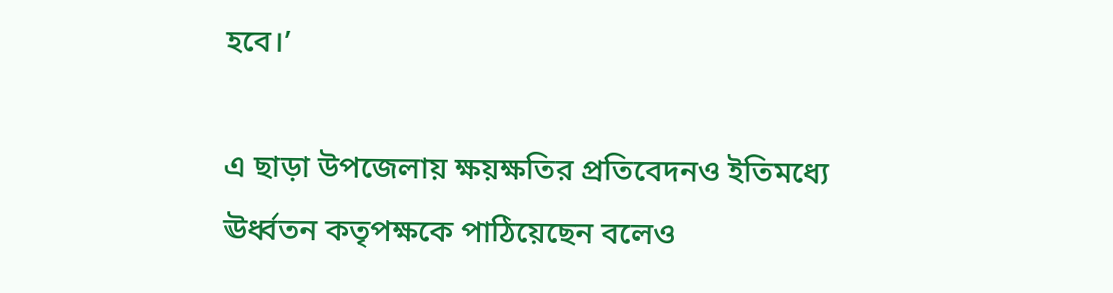হবে।’

এ ছাড়া উপজেলায় ক্ষয়ক্ষতির প্রতিবেদনও ইতিমধ্যে ঊর্ধ্বতন কতৃপক্ষকে পাঠিয়েছেন বলেও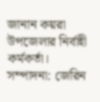জানান কয়রা উপজেলার নির্বাহী কর্মকর্তা। সম্পাদনা: জেরিন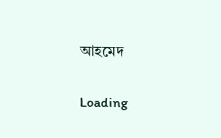আহমেদ

Loading